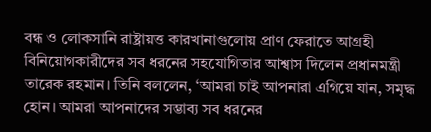বন্ধ ও লোকসানি রাষ্ট্রায়ত্ত কারখানাগুলোয় প্রাণ ফেরাতে আগ্রহী বিনিয়োগকারীদের সব ধরনের সহযোগিতার আশ্বাস দিলেন প্রধানমন্ত্রী তারেক রহমান। তিনি বললেন, ‘আমরা চাই আপনারা এগিয়ে যান, সমৃদ্ধ হোন। আমরা আপনাদের সম্ভাব্য সব ধরনের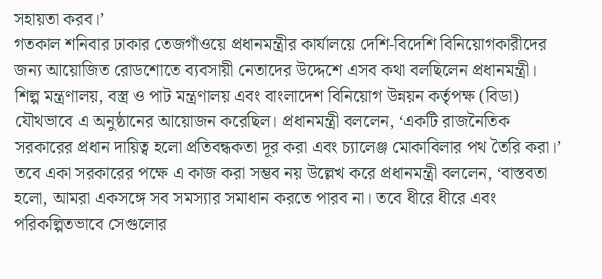সহায়তা করব।’
গতকাল শনিবার ঢাকার তেজগাঁওয়ে প্রধানমন্ত্রীর কার্যালয়ে দেশি-বিদেশি বিনিয়োগকারীদের জন্য আয়োজিত রোডশোতে ব্যবসায়ী নেতাদের উদ্দেশে এসব কথা বলছিলেন প্রধানমন্ত্রী।
শিল্প মন্ত্রণালয়, বস্ত্র ও পাট মন্ত্রণালয় এবং বাংলাদেশ বিনিয়োগ উন্নয়ন কর্তৃপক্ষ (বিডা) যৌথভাবে এ অনুষ্ঠানের আয়োজন করেছিল। প্রধানমন্ত্রী বললেন, ‘একটি রাজনৈতিক সরকারের প্রধান দায়িত্ব হলো প্রতিবন্ধকতা দূর করা এবং চ্যালেঞ্জ মোকাবিলার পথ তৈরি করা।’ তবে একা সরকারের পক্ষে এ কাজ করা সম্ভব নয় উল্লেখ করে প্রধানমন্ত্রী বললেন, ‘বাস্তবতা হলো, আমরা একসঙ্গে সব সমস্যার সমাধান করতে পারব না। তবে ধীরে ধীরে এবং পরিকল্পিতভাবে সেগুলোর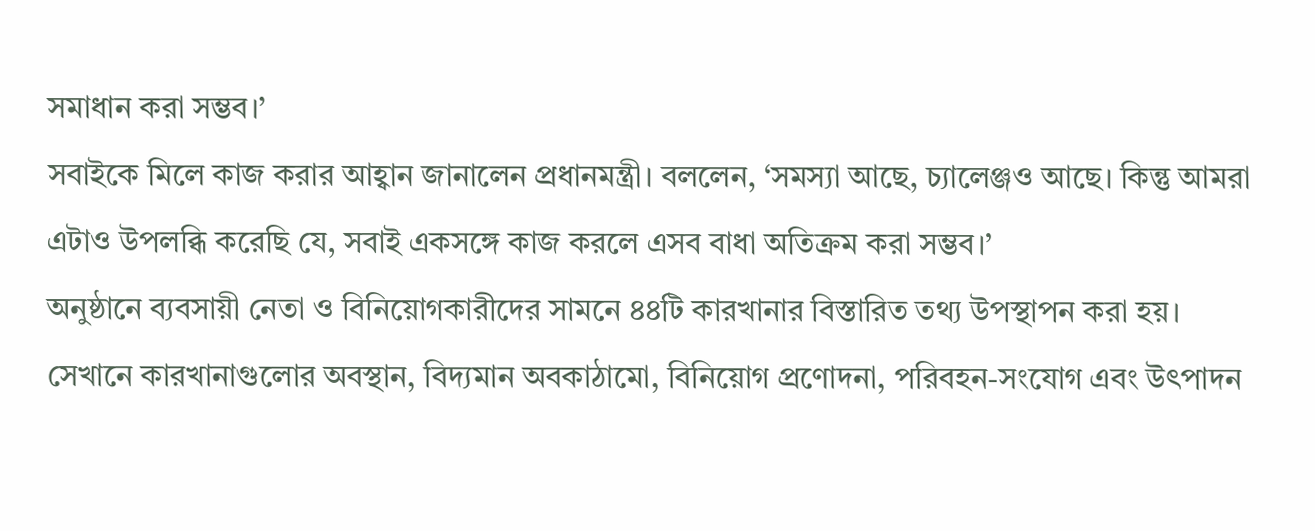সমাধান করা সম্ভব।’
সবাইকে মিলে কাজ করার আহ্বান জানালেন প্রধানমন্ত্রী। বললেন, ‘সমস্যা আছে, চ্যালেঞ্জও আছে। কিন্তু আমরা এটাও উপলব্ধি করেছি যে, সবাই একসঙ্গে কাজ করলে এসব বাধা অতিক্রম করা সম্ভব।’
অনুষ্ঠানে ব্যবসায়ী নেতা ও বিনিয়োগকারীদের সামনে ৪৪টি কারখানার বিস্তারিত তথ্য উপস্থাপন করা হয়। সেখানে কারখানাগুলোর অবস্থান, বিদ্যমান অবকাঠামো, বিনিয়োগ প্রণোদনা, পরিবহন-সংযোগ এবং উৎপাদন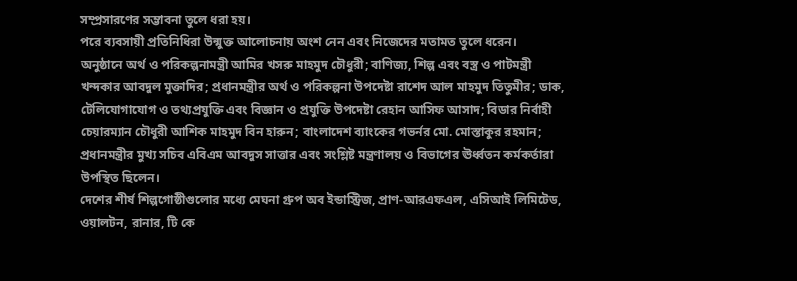সম্প্রসারণের সম্ভাবনা তুলে ধরা হয়।
পরে ব্যবসায়ী প্রতিনিধিরা উন্মুক্ত আলোচনায় অংশ নেন এবং নিজেদের মতামত তুলে ধরেন।
অনুষ্ঠানে অর্থ ও পরিকল্পনামন্ত্রী আমির খসরু মাহমুদ চৌধুরী; বাণিজ্য, শিল্প এবং বস্ত্র ও পাটমন্ত্রী খন্দকার আবদুল মুক্তাদির; প্রধানমন্ত্রীর অর্থ ও পরিকল্পনা উপদেষ্টা রাশেদ আল মাহমুদ তিতুমীর; ডাক, টেলিযোগাযোগ ও তথ্যপ্রযুক্তি এবং বিজ্ঞান ও প্রযুক্তি উপদেষ্টা রেহান আসিফ আসাদ; বিডার নির্বাহী চেয়ারম্যান চৌধুরী আশিক মাহমুদ বিন হারুন; বাংলাদেশ ব্যাংকের গভর্নর মো. মোস্তাকুর রহমান; প্রধানমন্ত্রীর মুখ্য সচিব এবিএম আবদুস সাত্তার এবং সংশ্লিষ্ট মন্ত্রণালয় ও বিভাগের ঊর্ধ্বতন কর্মকর্তারা উপস্থিত ছিলেন।
দেশের শীর্ষ শিল্পগোষ্ঠীগুলোর মধ্যে মেঘনা গ্রুপ অব ইন্ডাস্ট্রিজ, প্রাণ-আরএফএল, এসিআই লিমিটেড, ওয়ালটন, রানার, টি কে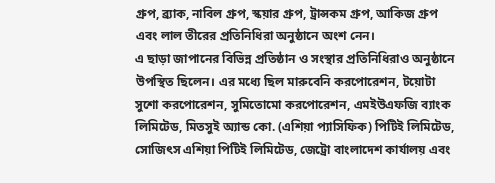গ্রুপ, ব্র্যাক, নাবিল গ্রুপ, স্কয়ার গ্রুপ, ট্রান্সকম গ্রুপ, আকিজ গ্রুপ এবং লাল তীরের প্রতিনিধিরা অনুষ্ঠানে অংশ নেন।
এ ছাড়া জাপানের বিভিন্ন প্রতিষ্ঠান ও সংস্থার প্রতিনিধিরাও অনুষ্ঠানে উপস্থিত ছিলেন। এর মধ্যে ছিল মারুবেনি করপোরেশন, টয়োটা সুশো করপোরেশন, সুমিতোমো করপোরেশন, এমইউএফজি ব্যাংক লিমিটেড, মিতসুই অ্যান্ড কো. (এশিয়া প্যাসিফিক) পিটিই লিমিটেড, সোজিৎস এশিয়া পিটিই লিমিটেড, জেট্রো বাংলাদেশ কার্যালয় এবং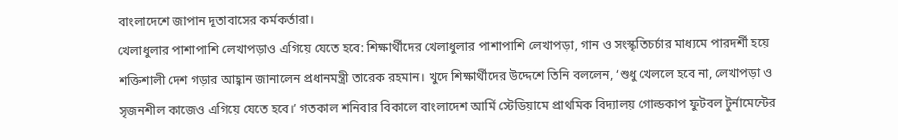বাংলাদেশে জাপান দূতাবাসের কর্মকর্তারা।
খেলাধুলার পাশাপাশি লেখাপড়াও এগিয়ে যেতে হবে: শিক্ষার্থীদের খেলাধুলার পাশাপাশি লেখাপড়া, গান ও সংস্কৃতিচর্চার মাধ্যমে পারদর্শী হয়ে শক্তিশালী দেশ গড়ার আহ্বান জানালেন প্রধানমন্ত্রী তারেক রহমান। খুদে শিক্ষার্থীদের উদ্দেশে তিনি বললেন, ‘শুধু খেললে হবে না, লেখাপড়া ও সৃজনশীল কাজেও এগিয়ে যেতে হবে।’ গতকাল শনিবার বিকালে বাংলাদেশ আর্মি স্টেডিয়ামে প্রাথমিক বিদ্যালয় গোল্ডকাপ ফুটবল টুর্নামেন্টের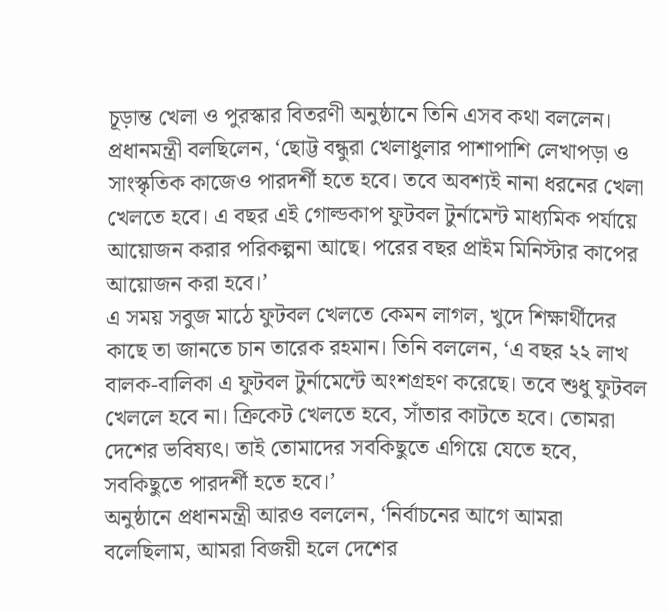চূড়ান্ত খেলা ও পুরস্কার বিতরণী অনুষ্ঠানে তিনি এসব কথা বললেন।
প্রধানমন্ত্রী বলছিলেন, ‘ছোট্ট বন্ধুরা খেলাধুলার পাশাপাশি লেখাপড়া ও সাংস্কৃতিক কাজেও পারদর্শী হতে হবে। তবে অবশ্যই নানা ধরনের খেলা খেলতে হবে। এ বছর এই গোল্ডকাপ ফুটবল টুর্নামেন্ট মাধ্যমিক পর্যায়ে আয়োজন করার পরিকল্পনা আছে। পরের বছর প্রাইম মিনিস্টার কাপের আয়োজন করা হবে।’
এ সময় সবুজ মাঠে ফুটবল খেলতে কেমন লাগল, খুদে শিক্ষার্থীদের কাছে তা জানতে চান তারেক রহমান। তিনি বললেন, ‘এ বছর ২২ লাখ বালক-বালিকা এ ফুটবল টুর্নামেন্টে অংশগ্রহণ করেছে। তবে শুধু ফুটবল খেললে হবে না। ক্রিকেট খেলতে হবে, সাঁতার কাটতে হবে। তোমরা দেশের ভবিষ্যৎ। তাই তোমাদের সবকিছুতে এগিয়ে যেতে হবে, সবকিছুতে পারদর্শী হতে হবে।’
অনুষ্ঠানে প্রধানমন্ত্রী আরও বললেন, ‘নির্বাচনের আগে আমরা বলেছিলাম, আমরা বিজয়ী হলে দেশের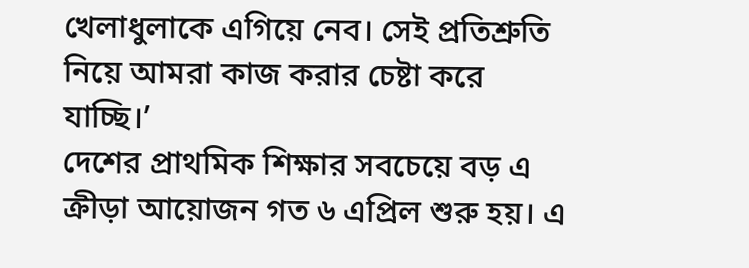খেলাধুলাকে এগিয়ে নেব। সেই প্রতিশ্রুতি নিয়ে আমরা কাজ করার চেষ্টা করে যাচ্ছি।’
দেশের প্রাথমিক শিক্ষার সবচেয়ে বড় এ ক্রীড়া আয়োজন গত ৬ এপ্রিল শুরু হয়। এ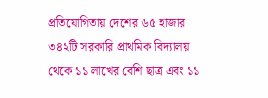প্রতিযোগিতায় দেশের ৬৫ হাজার ৩৪২টি সরকারি প্রাথমিক বিদ্যালয় থেকে ১১ লাখের বেশি ছাত্র এবং ১১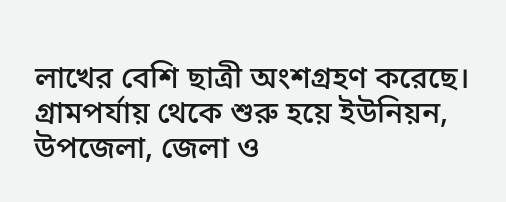লাখের বেশি ছাত্রী অংশগ্রহণ করেছে। গ্রামপর্যায় থেকে শুরু হয়ে ইউনিয়ন, উপজেলা, জেলা ও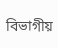বিভাগীয়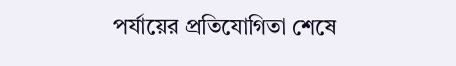পর্যায়ের প্রতিযোগিতা শেষে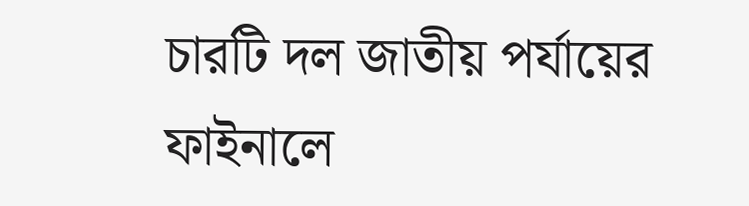চারটি দল জাতীয় পর্যায়ের ফাইনালে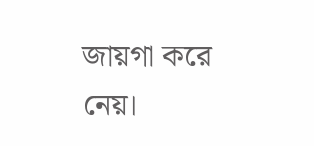জায়গা করে নেয়।